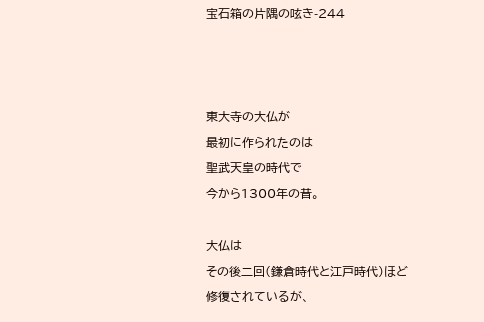宝石箱の片隅の呟き-244



東大寺の大仏が
最初に作られたのは
聖武天皇の時代で
今から1300年の昔。

大仏は
その後二回(鎌倉時代と江戸時代)ほど
修復されているが、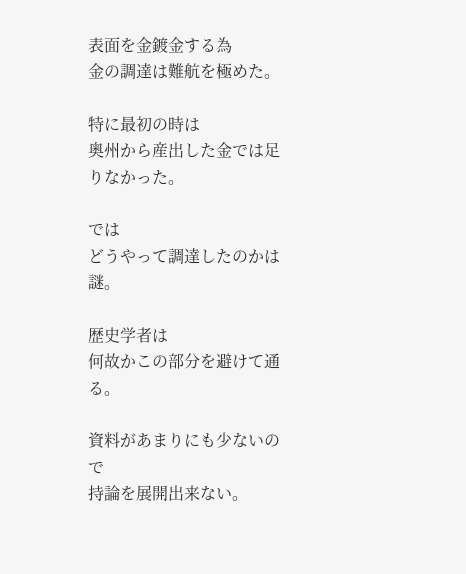表面を金鍍金する為
金の調達は難航を極めた。

特に最初の時は
奥州から産出した金では足りなかった。

では
どうやって調達したのかは謎。

歴史学者は
何故かこの部分を避けて通る。

資料があまりにも少ないので
持論を展開出来ない。